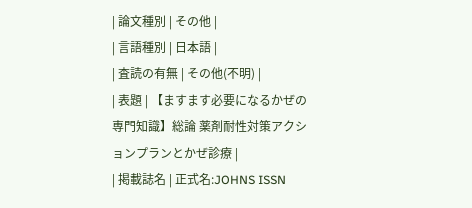| 論文種別 | その他 |
| 言語種別 | 日本語 |
| 査読の有無 | その他(不明) |
| 表題 | 【ますます必要になるかぜの専門知識】総論 薬剤耐性対策アクションプランとかぜ診療 |
| 掲載誌名 | 正式名:JOHNS ISSN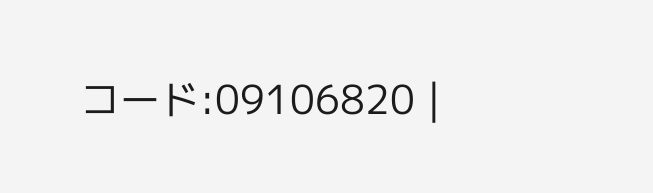コード:09106820 |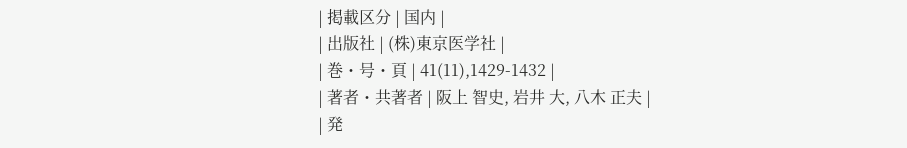| 掲載区分 | 国内 |
| 出版社 | (株)東京医学社 |
| 巻・号・頁 | 41(11),1429-1432 |
| 著者・共著者 | 阪上 智史, 岩井 大, 八木 正夫 |
| 発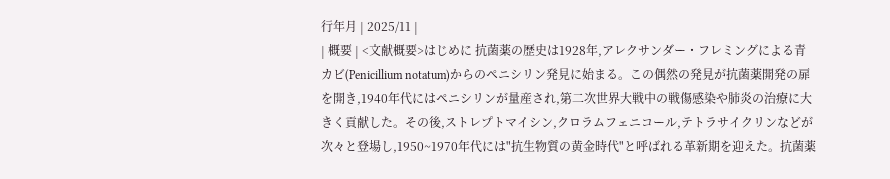行年月 | 2025/11 |
| 概要 | <文献概要>はじめに 抗菌薬の歴史は1928年,アレクサンダー・フレミングによる青カビ(Penicillium notatum)からのペニシリン発見に始まる。この偶然の発見が抗菌薬開発の扉を開き,1940年代にはペニシリンが量産され,第二次世界大戦中の戦傷感染や肺炎の治療に大きく貢献した。その後,ストレプトマイシン,クロラムフェニコール,テトラサイクリンなどが次々と登場し,1950~1970年代には"抗生物質の黄金時代"と呼ばれる革新期を迎えた。抗菌薬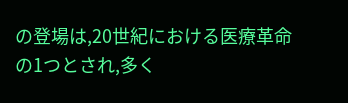の登場は,20世紀における医療革命の1つとされ,多く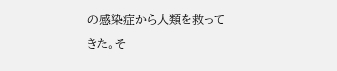の感染症から人類を救ってきた。そ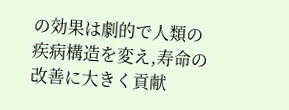の効果は劇的で人類の疾病構造を変え,寿命の改善に大きく貢献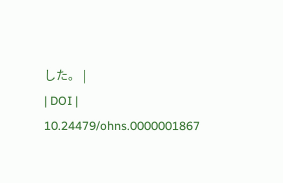した。 |
| DOI | 10.24479/ohns.0000001867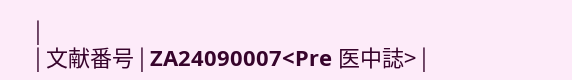|
| 文献番号 | ZA24090007<Pre 医中誌> |